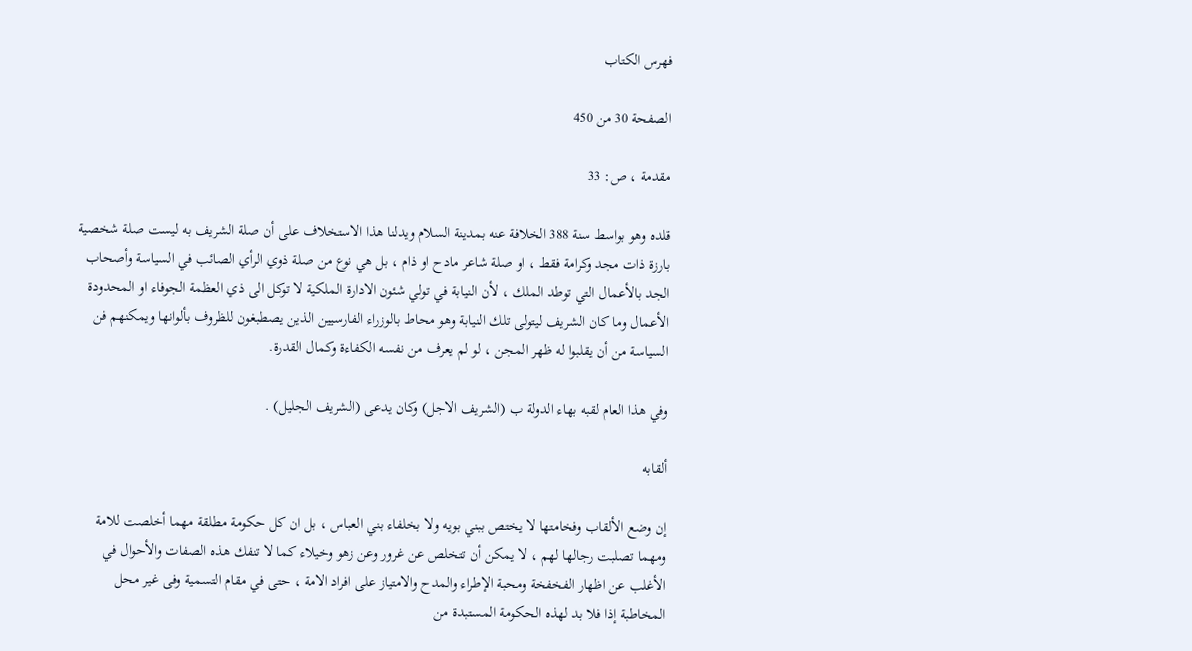فهرس الكتاب

الصفحة 30 من 450

مقدمة ، ص: 33

قلده وهو بواسط سنة 388 الخلافة عنه بمدينة السلام ويدلنا هذا الاستخلاف على أن صلة الشريف به ليست صلة شخصية بارزة ذات مجد وكرامة فقط ، او صلة شاعر مادح او ذام ، بل هي نوع من صلة ذوي الرأي الصائب في السياسة وأصحاب الجد بالأعمال التي توطد الملك ، لأن النيابة في تولي شئون الادارة الملكية لا توكل الى ذي العظمة الجوفاء او المحدودة الأعمال وما كان الشريف ليتولى تلك النيابة وهو محاط بالوزراء الفارسيين الذين يصطبغون للظروف بألوانها ويمكنهم فن السياسة من أن يقلبوا له ظهر المجن ، لو لم يعرف من نفسه الكفاءة وكمال القدرة.

وفي هذا العام لقبه بهاء الدولة ب (الشريف الاجل) وكان يدعى (الشريف الجليل) .

ألقابه

إن وضع الألقاب وفخامتها لا يختص ببني بويه ولا بخلفاء بني العباس ، بل ان كل حكومة مطلقة مهما أخلصت للامة ومهما تصلبت رجالها لهم ، لا يمكن أن تتخلص عن غرور وعن زهو وخيلاء كما لا تنفك هذه الصفات والأحوال في الأغلب عن اظهار الفخفخة ومحبة الإطراء والمدح والامتياز على افراد الامة ، حتى في مقام التسمية وفى غير محل المخاطبة إذا فلا بد لهذه الحكومة المستبدة من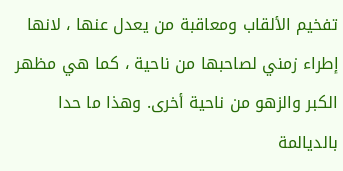تفخيم الألقاب ومعاقبة من يعدل عنها ، لانها إطراء زمني لصاحبها من ناحية ، كما هي مظهر الكبر والزهو من ناحية أخرى. وهذا ما حدا بالديالمة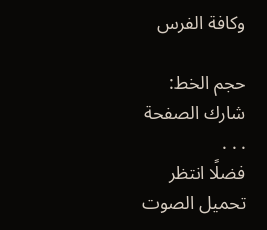وكافة الفرس

حجم الخط:
شارك الصفحة
. . .
فضلًا انتظر تحميل الصوت